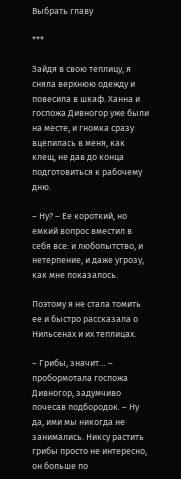Выбрать главу

***

Зайдя в свою теплицу, я сняла верхнюю одежду и повесила в шкаф. Ханна и госпожа Дивногор уже были на месте, и гномка сразу вцепилась в меня, как клещ, не дав до конца подготовиться к рабочему дню.

– Ну? – Ее короткий, но емкий вопрос вместил в себя все: и любопытство, и нетерпение, и даже угрозу, как мне показалось.

Поэтому я не стала томить ее и быстро рассказала о Нильсенах и их теплицах.

– Грибы, значит… – пробормотала госпожа Дивногор, задумчиво почесав подбородок. – Ну да, ими мы никогда не занимались. Никсу растить грибы просто не интересно, он больше по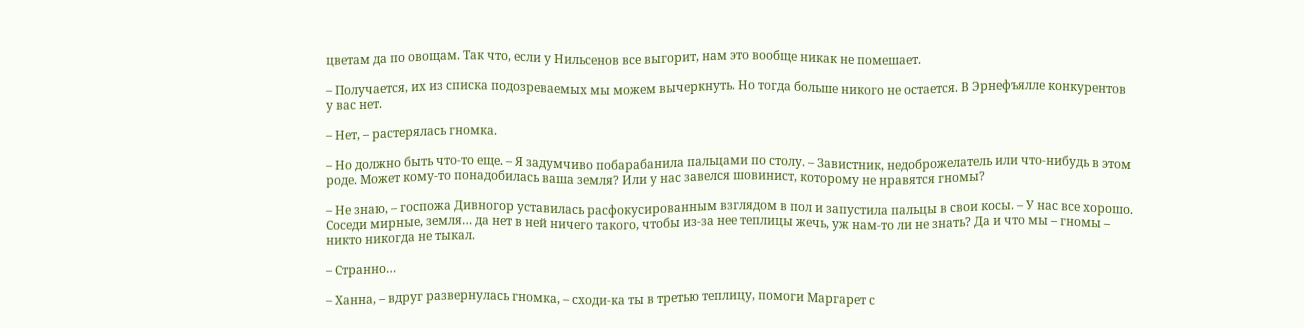цветам да по овощам. Так что, если у Нильсенов все выгорит, нам это вообще никак не помешает.

– Получается, их из списка подозреваемых мы можем вычеркнуть. Но тогда больше никого не остается. В Эрнефъялле конкурентов у вас нет.

– Нет, – растерялась гномка.

– Но должно быть что-то еще. – Я задумчиво побарабанила пальцами по столу. – Завистник, недоброжелатель или что-нибудь в этом роде. Может кому-то понадобилась ваша земля? Или у нас завелся шовинист, которому не нравятся гномы?

– Не знаю, – госпожа Дивногор уставилась расфокусированным взглядом в пол и запустила пальцы в свои косы. – У нас все хорошо. Соседи мирные, земля… да нет в ней ничего такого, чтобы из-за нее теплицы жечь, уж нам-то ли не знать? Да и что мы – гномы – никто никогда не тыкал.

– Странно…

– Ханна, – вдруг развернулась гномка, – сходи-ка ты в третью теплицу, помоги Маргарет с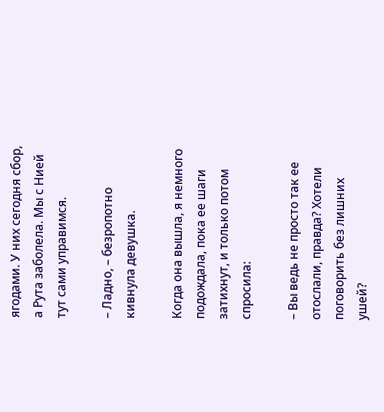ягодами. У них сегодня сбор, а Рута заболела. Мы с Нией тут сами управимся.

– Ладно, – безропотно кивнула девушка.

Когда она вышла, я немного подождала, пока ее шаги затихнут, и только потом спросила:

– Вы ведь не просто так ее отослали, правда? Хотели поговорить без лишних ушей?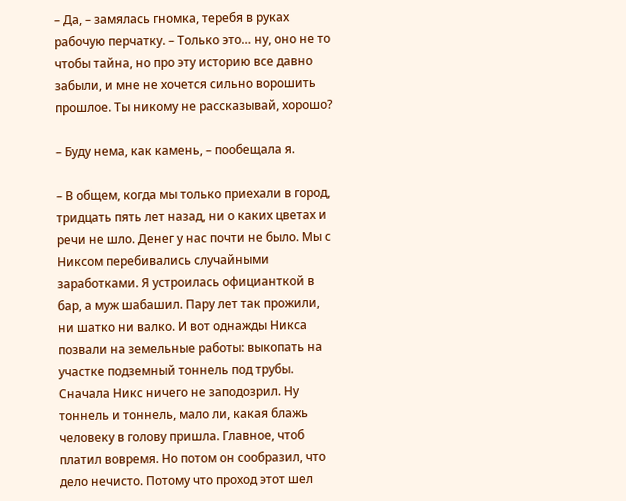– Да, – замялась гномка, теребя в руках рабочую перчатку. – Только это… ну, оно не то чтобы тайна, но про эту историю все давно забыли, и мне не хочется сильно ворошить прошлое. Ты никому не рассказывай, хорошо?

– Буду нема, как камень, – пообещала я.

– В общем, когда мы только приехали в город, тридцать пять лет назад, ни о каких цветах и речи не шло. Денег у нас почти не было. Мы с Никсом перебивались случайными заработками. Я устроилась официанткой в бар, а муж шабашил. Пару лет так прожили, ни шатко ни валко. И вот однажды Никса позвали на земельные работы: выкопать на участке подземный тоннель под трубы. Сначала Никс ничего не заподозрил. Ну тоннель и тоннель, мало ли, какая блажь человеку в голову пришла. Главное, чтоб платил вовремя. Но потом он сообразил, что дело нечисто. Потому что проход этот шел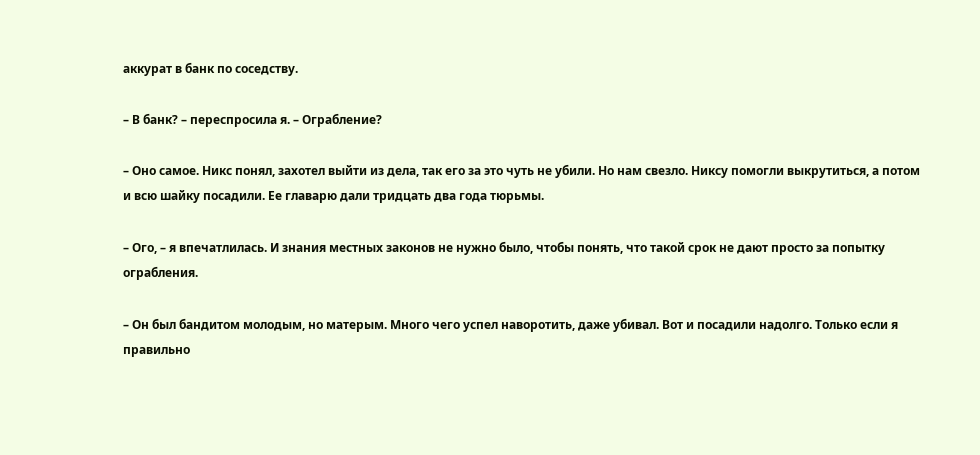аккурат в банк по соседству.

– В банк? – переспросила я. – Ограбление?

– Оно самое. Никс понял, захотел выйти из дела, так его за это чуть не убили. Но нам свезло. Никсу помогли выкрутиться, а потом и всю шайку посадили. Ее главарю дали тридцать два года тюрьмы.

– Ого, – я впечатлилась. И знания местных законов не нужно было, чтобы понять, что такой срок не дают просто за попытку ограбления.

– Он был бандитом молодым, но матерым. Много чего успел наворотить, даже убивал. Вот и посадили надолго. Только если я правильно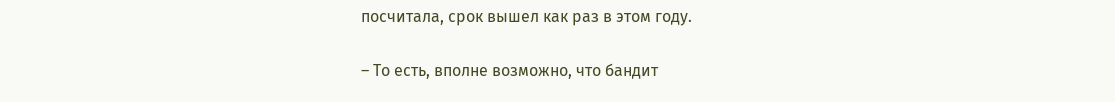посчитала, срок вышел как раз в этом году.

– То есть, вполне возможно, что бандит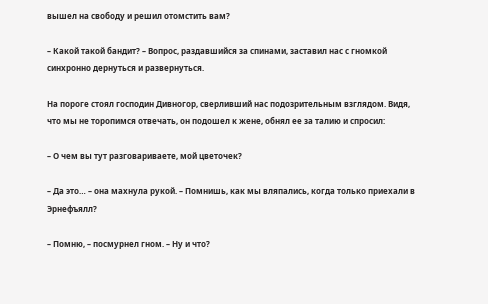вышел на свободу и решил отомстить вам?

– Какой такой бандит? – Вопрос, раздавшийся за спинами, заставил нас с гномкой синхронно дернуться и развернуться.

На пороге стоял господин Дивногор, сверливший нас подозрительным взглядом. Видя, что мы не торопимся отвечать, он подошел к жене, обнял ее за талию и спросил:

– О чем вы тут разговариваете, мой цветочек?

– Да это… – она махнула рукой. – Помнишь, как мы вляпались, когда только приехали в Эрнефъялл?

– Помню, – посмурнел гном. – Ну и что?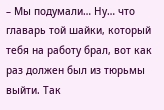– Мы подумали… Ну… что главарь той шайки, который тебя на работу брал, вот как раз должен был из тюрьмы выйти. Так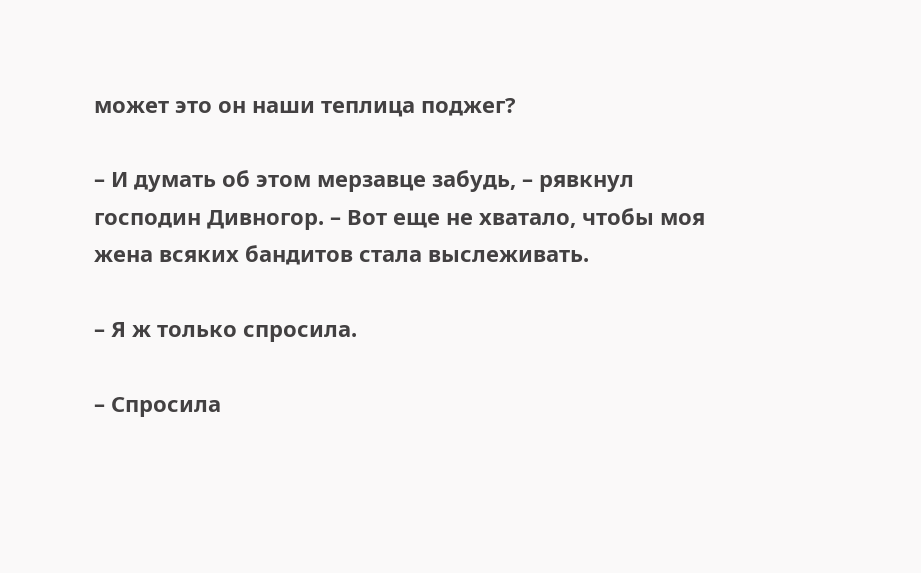может это он наши теплица поджег?

– И думать об этом мерзавце забудь, – рявкнул господин Дивногор. – Вот еще не хватало, чтобы моя жена всяких бандитов стала выслеживать.

– Я ж только спросила.

– Спросила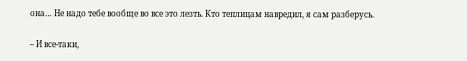она… Не надо тебе вообще во все это лезть. Кто теплицам навредил, я сам разберусь.

– И все-таки,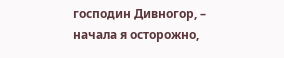господин Дивногор, – начала я осторожно,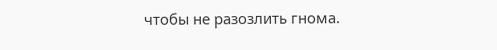чтобы не разозлить гнома.